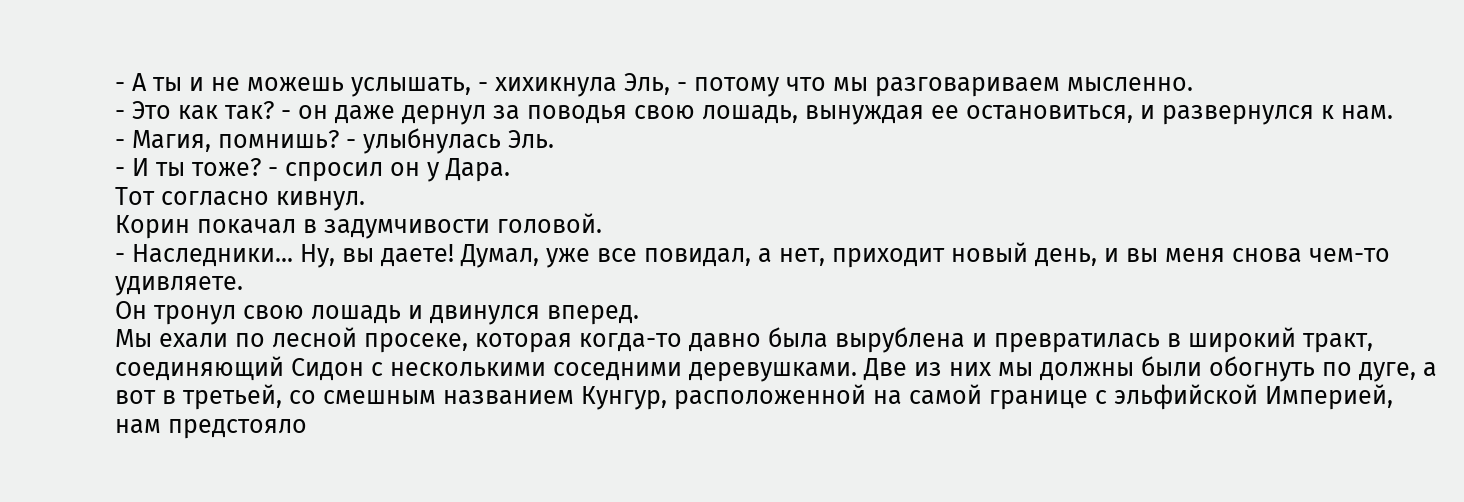- А ты и не можешь услышать, - хихикнула Эль, - потому что мы разговариваем мысленно.
- Это как так? - он даже дернул за поводья свою лошадь, вынуждая ее остановиться, и развернулся к нам.
- Магия, помнишь? - улыбнулась Эль.
- И ты тоже? - спросил он у Дара.
Тот согласно кивнул.
Корин покачал в задумчивости головой.
- Наследники... Ну, вы даете! Думал, уже все повидал, а нет, приходит новый день, и вы меня снова чем-то удивляете.
Он тронул свою лошадь и двинулся вперед.
Мы ехали по лесной просеке, которая когда-то давно была вырублена и превратилась в широкий тракт, соединяющий Сидон с несколькими соседними деревушками. Две из них мы должны были обогнуть по дуге, а вот в третьей, со смешным названием Кунгур, расположенной на самой границе с эльфийской Империей, нам предстояло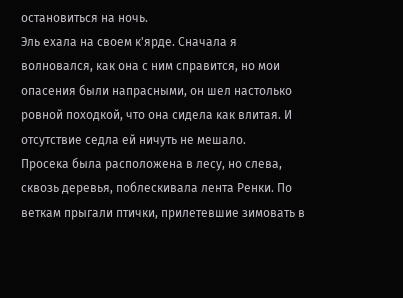остановиться на ночь.
Эль ехала на своем к'ярде. Сначала я волновался, как она с ним справится, но мои опасения были напрасными, он шел настолько ровной походкой, что она сидела как влитая. И отсутствие седла ей ничуть не мешало.
Просека была расположена в лесу, но слева, сквозь деревья, поблескивала лента Ренки. По веткам прыгали птички, прилетевшие зимовать в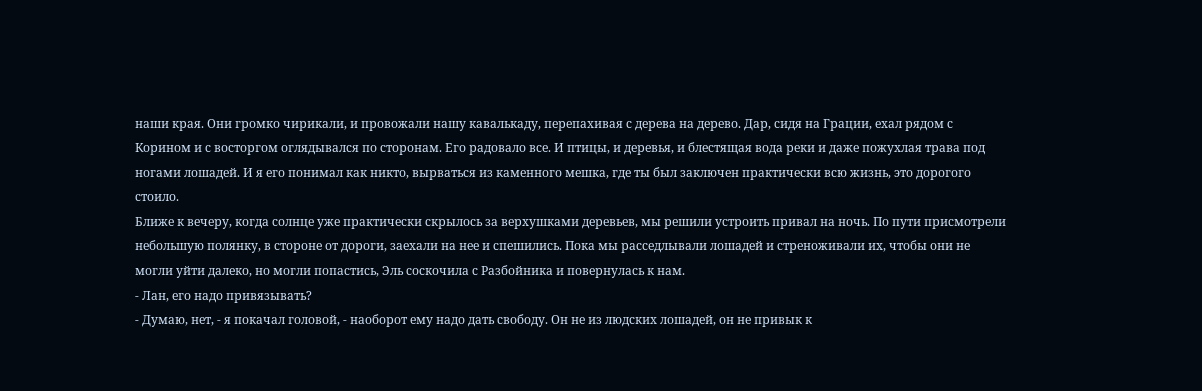наши края. Они громко чирикали, и провожали нашу кавалькаду, перепахивая с дерева на дерево. Дар, сидя на Грации, ехал рядом с Корином и с восторгом оглядывался по сторонам. Его радовало все. И птицы, и деревья, и блестящая вода реки и даже пожухлая трава под ногами лошадей. И я его понимал как никто, вырваться из каменного мешка, где ты был заключен практически всю жизнь, это дорогого стоило.
Ближе к вечеру, когда солнце уже практически скрылось за верхушками деревьев, мы решили устроить привал на ночь. По пути присмотрели небольшую полянку, в стороне от дороги, заехали на нее и спешились. Пока мы расседлывали лошадей и стреноживали их, чтобы они не могли уйти далеко, но могли попастись, Эль соскочила с Разбойника и повернулась к нам.
- Лан, его надо привязывать?
- Думаю, нет, - я покачал головой, - наоборот ему надо дать свободу. Он не из людских лошадей, он не привык к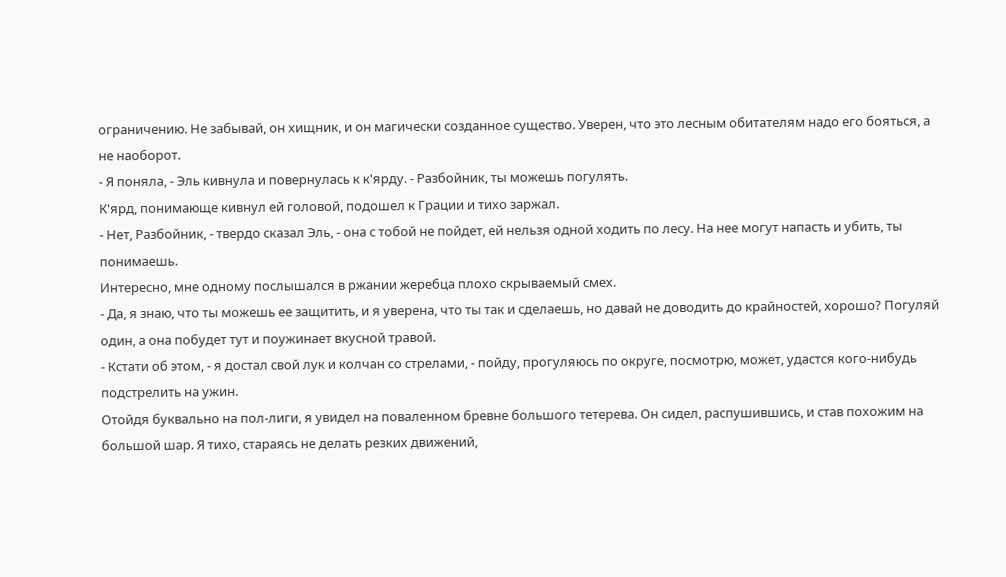ограничению. Не забывай, он хищник, и он магически созданное существо. Уверен, что это лесным обитателям надо его бояться, а не наоборот.
- Я поняла, - Эль кивнула и повернулась к к'ярду. - Разбойник, ты можешь погулять.
К'ярд, понимающе кивнул ей головой, подошел к Грации и тихо заржал.
- Нет, Разбойник, - твердо сказал Эль, - она с тобой не пойдет, ей нельзя одной ходить по лесу. На нее могут напасть и убить, ты понимаешь.
Интересно, мне одному послышался в ржании жеребца плохо скрываемый смех.
- Да, я знаю, что ты можешь ее защитить, и я уверена, что ты так и сделаешь, но давай не доводить до крайностей, хорошо? Погуляй один, а она побудет тут и поужинает вкусной травой.
- Кстати об этом, - я достал свой лук и колчан со стрелами, - пойду, прогуляюсь по округе, посмотрю, может, удастся кого-нибудь подстрелить на ужин.
Отойдя буквально на пол-лиги, я увидел на поваленном бревне большого тетерева. Он сидел, распушившись, и став похожим на большой шар. Я тихо, стараясь не делать резких движений,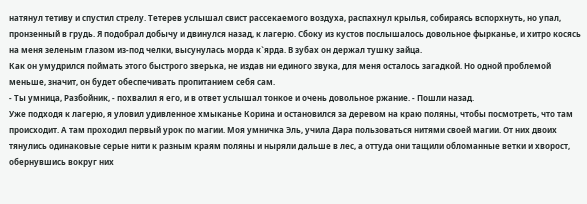натянул тетиву и спустил стрелу. Тетерев услышал свист рассекаемого воздуха, распахнул крылья, собираясь вспорхнуть, но упал, пронзенный в грудь. Я подобрал добычу и двинулся назад, к лагерю. Сбоку из кустов послышалось довольное фырканье, и хитро косясь на меня зеленым глазом из-под челки, высунулась морда к`ярда. В зубах он держал тушку зайца.
Как он умудрился поймать этого быстрого зверька, не издав ни единого звука, для меня осталось загадкой. Но одной проблемой меньше, значит, он будет обеспечивать пропитанием себя сам.
- Ты умница, Разбойник, - похвалил я его, и в ответ услышал тонкое и очень довольное ржание. - Пошли назад.
Уже подходя к лагерю, я уловил удивленное хмыканье Корина и остановился за деревом на краю поляны, чтобы посмотреть, что там происходит. А там проходил первый урок по магии. Моя умничка Эль, учила Дара пользоваться нитями своей магии. От них двоих тянулись одинаковые серые нити к разным краям поляны и ныряли дальше в лес, а оттуда они тащили обломанные ветки и хворост, обернувшись вокруг них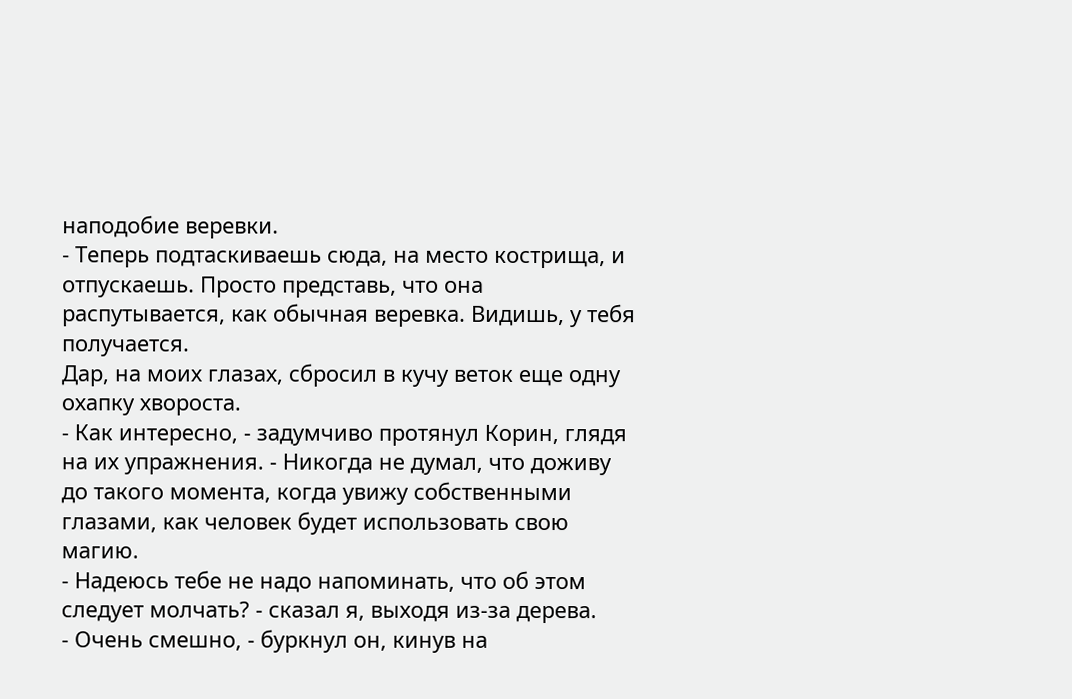наподобие веревки.
- Теперь подтаскиваешь сюда, на место кострища, и отпускаешь. Просто представь, что она распутывается, как обычная веревка. Видишь, у тебя получается.
Дар, на моих глазах, сбросил в кучу веток еще одну охапку хвороста.
- Как интересно, - задумчиво протянул Корин, глядя на их упражнения. - Никогда не думал, что доживу до такого момента, когда увижу собственными глазами, как человек будет использовать свою магию.
- Надеюсь тебе не надо напоминать, что об этом следует молчать? - сказал я, выходя из-за дерева.
- Очень смешно, - буркнул он, кинув на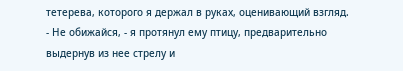тетерева, которого я держал в руках, оценивающий взгляд.
- Не обижайся, - я протянул ему птицу, предварительно выдернув из нее стрелу и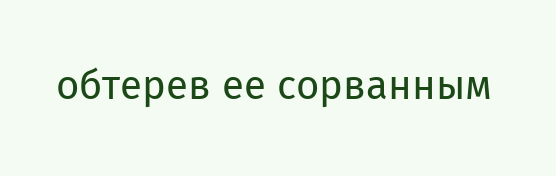обтерев ее сорванным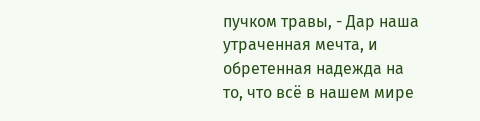пучком травы, - Дар наша утраченная мечта, и обретенная надежда на то, что всё в нашем мире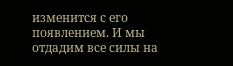изменится с его появлением. И мы отдадим все силы на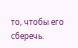то, чтобы его сберечь.